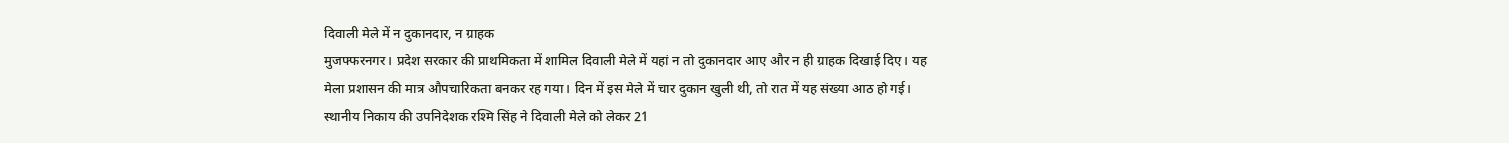दिवाली मेले में न दुकानदार, न ग्राहक
मुजफ्फरनगर। प्रदेश सरकार की प्राथमिकता में शामिल दिवाली मेले में यहां न तो दुकानदार आए और न ही ग्राहक दिखाई दिए। यह मेला प्रशासन की मात्र औपचारिकता बनकर रह गया। दिन में इस मेले में चार दुकान खुली थी, तो रात में यह संख्या आठ हो गई।
स्थानीय निकाय की उपनिदेशक रश्मि सिंह ने दिवाली मेले को लेकर 21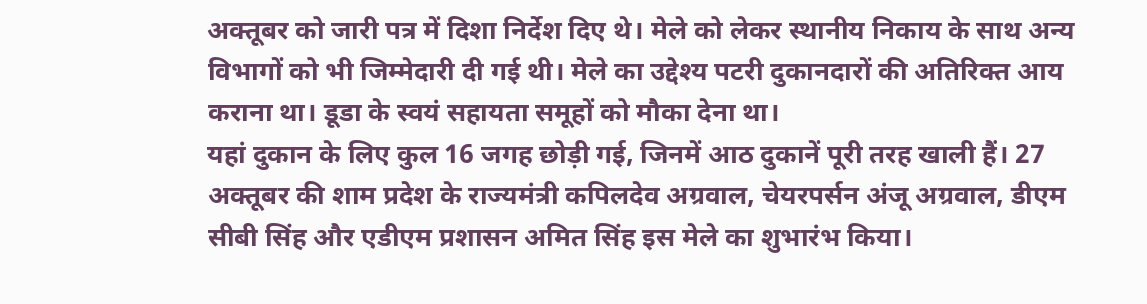अक्तूबर को जारी पत्र में दिशा निर्देश दिए थे। मेले को लेकर स्थानीय निकाय के साथ अन्य विभागों को भी जिम्मेदारी दी गई थी। मेले का उद्देश्य पटरी दुकानदारों की अतिरिक्त आय कराना था। डूडा के स्वयं सहायता समूहों को मौका देना था।
यहां दुकान के लिए कुल 16 जगह छोड़ी गई, जिनमें आठ दुकानें पूरी तरह खाली हैं। 27 अक्तूबर की शाम प्रदेश के राज्यमंत्री कपिलदेव अग्रवाल, चेयरपर्सन अंजू अग्रवाल, डीएम सीबी सिंह और एडीएम प्रशासन अमित सिंह इस मेले का शुभारंभ किया।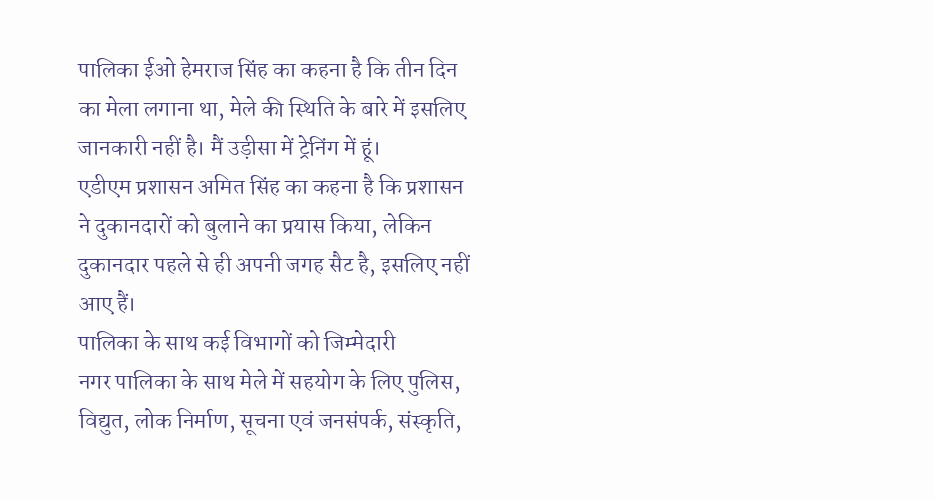पालिका ईओ हेमराज सिंह का कहना है कि तीन दिन का मेला लगाना था, मेले की स्थिति के बारे में इसलिए जानकारी नहीं है। मैं उड़ीसा में ट्रेनिंग में हूं।
एडीएम प्रशासन अमित सिंह का कहना है कि प्रशासन ने दुकानदारों को बुलाने का प्रयास किया, लेकिन दुकानदार पहले से ही अपनी जगह सैट है, इसलिए नहीं आए हैं।
पालिका के साथ कई विभागों को जिम्मेदारी
नगर पालिका के साथ मेले में सहयोग के लिए पुलिस, विद्युत, लोक निर्माण, सूचना एवं जनसंपर्क, संस्कृति,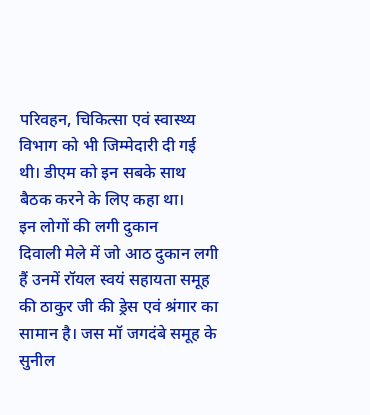परिवहन, चिकित्सा एवं स्वास्थ्य विभाग को भी जिम्मेदारी दी गई थी। डीएम को इन सबके साथ बैठक करने के लिए कहा था।
इन लोगों की लगी दुकान
दिवाली मेले में जो आठ दुकान लगी हैं उनमें रॉयल स्वयं सहायता समूह की ठाकुर जी की ड्रेस एवं श्रंगार का सामान है। जस मॉ जगदंबे समूह के सुनील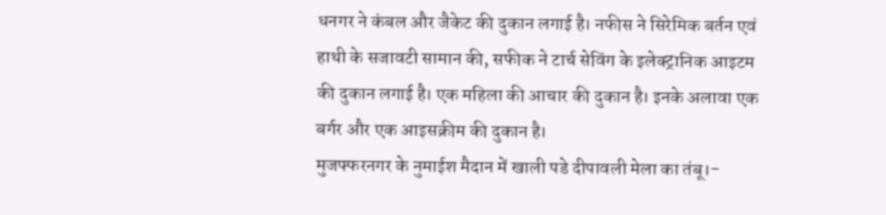धनगर ने कंबल और जैकेट की दुकान लगाई है। नफीस ने सिरेमिक बर्तन एवं हाथी के सजावटी सामान की, सफीक ने टार्च सेविंग के इलेक्ट्रानिक आइटम की दुकान लगाई है। एक महिला की आचार की दुकान है। इनके अलावा एक बर्गर और एक आइसक्रीम की दुकान है।
मुजफ्फरनगर के नुमाईश मैदान में खाली पडे दीपावली मेला का तंबू।-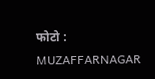फोटो : MUZAFFARNAGAR